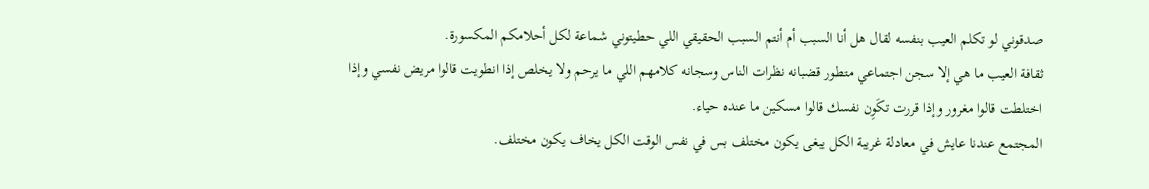صدقوني لو تكلم العيب بنفسه لقال هل أنا السبب أم أنتم السبب الحقيقي اللي حطيتوني شماعة لكل أحلامكم المكسورة.
ثقافة العيب ما هي إلا سجن اجتماعي متطور قضبانه نظرات الناس وسجانه كلامهم اللي ما يرحم ولا يخلص إذا انطويت قالوا مريض نفسي وإذا اختلطت قالوا مغرور وإذا قررت تكَوِن نفسك قالوا مسكين ما عنده حياء.
المجتمع عندنا عايش في معادلة غريبة الكل يبغى يكون مختلف بس في نفس الوقت الكل يخاف يكون مختلف.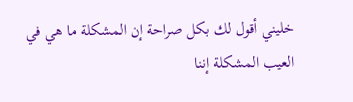خليني أقول لك بكل صراحة إن المشكلة ما هي في العيب المشكلة إننا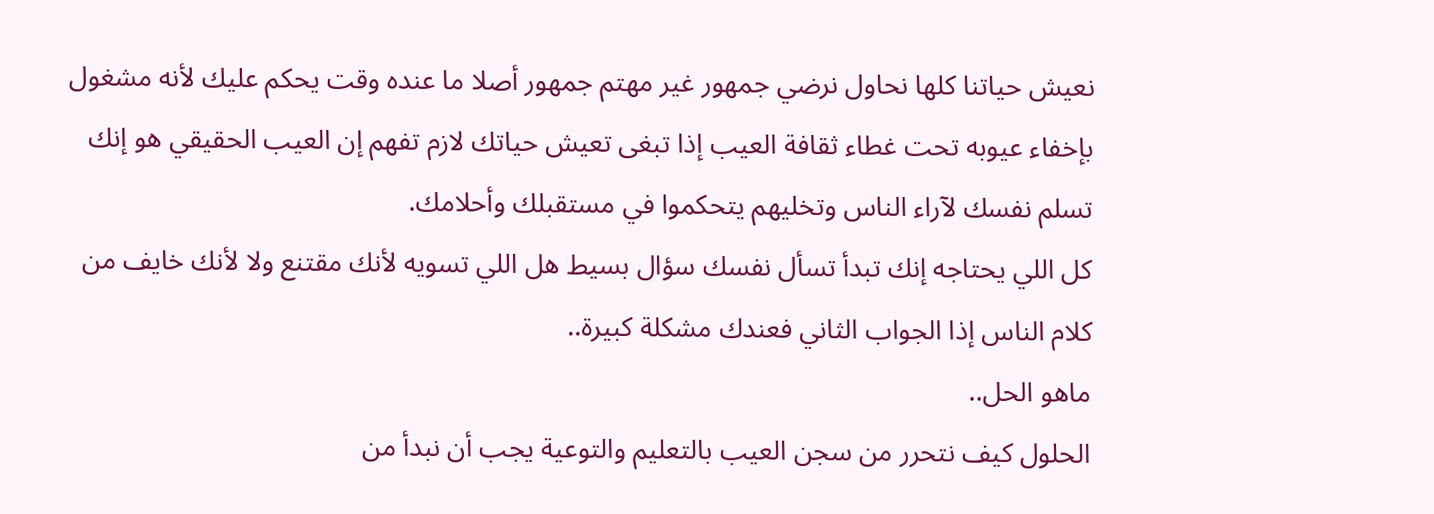نعيش حياتنا كلها نحاول نرضي جمهور غير مهتم جمهور أصلا ما عنده وقت يحكم عليك لأنه مشغول بإخفاء عيوبه تحت غطاء ثقافة العيب إذا تبغى تعيش حياتك لازم تفهم إن العيب الحقيقي هو إنك تسلم نفسك لآراء الناس وتخليهم يتحكموا في مستقبلك وأحلامك.
كل اللي يحتاجه إنك تبدأ تسأل نفسك سؤال بسيط هل اللي تسويه لأنك مقتنع ولا لأنك خايف من كلام الناس إذا الجواب الثاني فعندك مشكلة كبيرة..
ماهو الحل..
الحلول كيف نتحرر من سجن العيب بالتعليم والتوعية يجب أن نبدأ من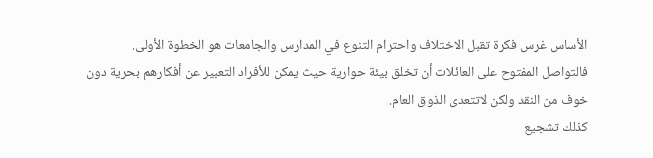الأساس غرس فكرة تقبل الاختلاف واحترام التنوع في المدارس والجامعات هو الخطوة الأولى.
فالتواصل المفتوح على العائلات أن تخلق بيئة حوارية حيث يمكن للأفراد التعبير عن أفكارهم بحرية دون خوف من النقد ولكن لاتتعدى الذوق العام.
كذلك تشجيع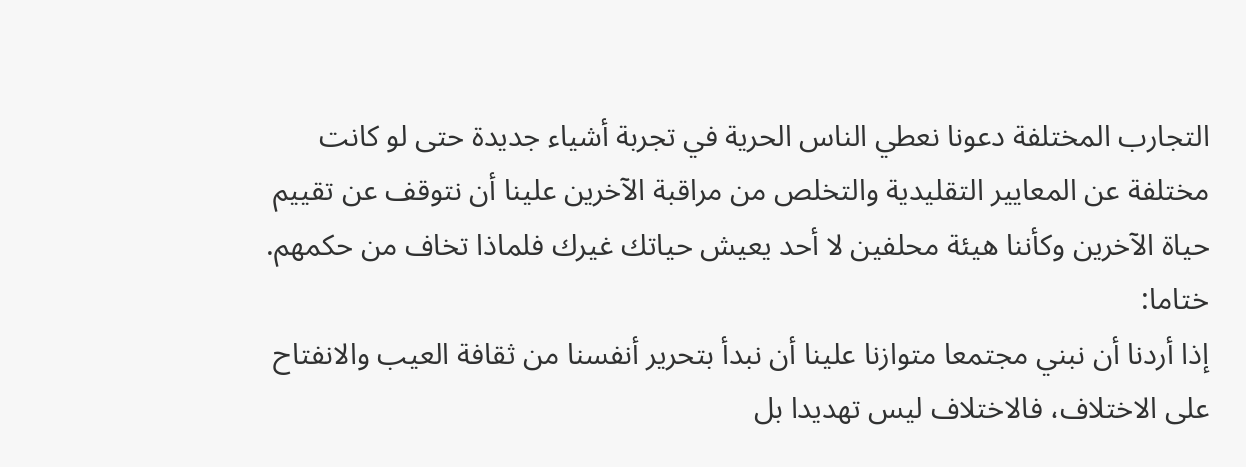التجارب المختلفة دعونا نعطي الناس الحرية في تجربة أشياء جديدة حتى لو كانت مختلفة عن المعايير التقليدية والتخلص من مراقبة الآخرين علينا أن نتوقف عن تقييم حياة الآخرين وكأننا هيئة محلفين لا أحد يعيش حياتك غيرك فلماذا تخاف من حكمهم.
ختاما:
إذا أردنا أن نبني مجتمعا متوازنا علينا أن نبدأ بتحرير أنفسنا من ثقافة العيب والانفتاح على الاختلاف، فالاختلاف ليس تهديدا بل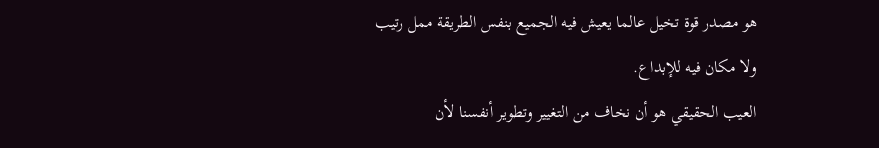هو مصدر قوة تخيل عالما يعيش فيه الجميع بنفس الطريقة ممل رتيب ولا مكان فيه للإبداع.
العيب الحقيقي هو أن نخاف من التغيير وتطوير أنفسنا لأن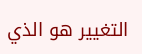التغيير هو الذي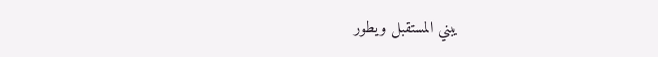يبني المستقبل ويطور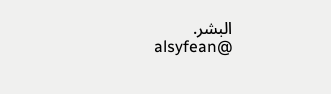البشر.
alsyfean@